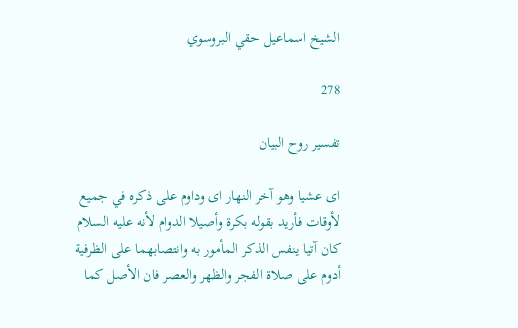الشيخ اسماعيل حقي البروسوي

278

تفسير روح البيان

اى عشيا وهو آخر النهار اى وداوم على ذكره في جميع لأوقات فأريد بقوله بكرة وأصيلا الدوام لأنه عليه السلام كان آتيا ينفس الذكر المأمور به وانتصابهما على الظرفية أدوم على صلاة الفجر والظهر والعصر فان الأصل كما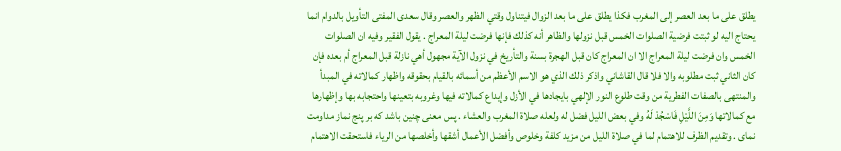يطلق على ما بعد العصر إلى المغرب فكذا يطلق على ما بعد الزوال فيتناول وقتي الظهر والعصر وقال سعدى المفتى التأويل بالدوام انما يحتاج اليه لو ثبتت فرضية الصلوات الخمس قبل نزولها والظاهر أنه كذلك فإنها فرضت ليلة المعراج . يقول الفقير وفيه ان الصلوات الخمس وان فرضت ليلة المعراج الا ان المعراج كان قبل الهجرة بسنة والتأريخ في نزول الآية مجهول أهي نازلة قبل المعراج أم بعده فإن كان الثاني ثبت مطلوبه والا فلا قال القاشاني واذكر ذلك الذي هو الاسم الأعظم من أسمائه بالقيام بحقوقه واظهار كمالاته في المبدأ والمنتهى بالصفات الفطرية من وقت طلوع النور الإلهي بايجادها في الأزل وإيداع كمالاته فيها وغروبه بتعينها واحتجابه بها وإظهارها مع كمالاتها وَمِنَ اللَّيْلِ فَاسْجُدْ لَهُ وفي بعض الليل فضل له ولعله صلاة المغرب والعشاء . پس معنى چنين باشد كه بر پنج نماز مداومت نماى . وتقديم الظرف للاهتمام لما في صلاة الليل من مزيد كلفة وخلوص وأفضل الأعمال أشقها وأخلصها من الرياء فاستحقت الاهتمام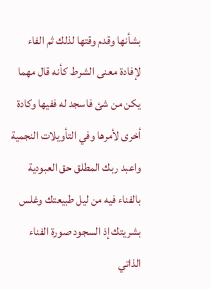بشأنها وقدم وقتها لذلك ثم الفاء لإفادة معنى الشرط كأنه قال مهما يكن من شئ فاسجد له ففيها وكادة أخرى لأمرها وفي التأويلات النجمية واعبد ربك المطلق حق العبودية بالفناء فيه من ليل طبيعتك وغلس بشريتك إذ السجود صورة الفناء الذاتي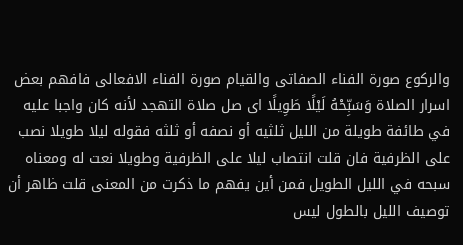والركوع صورة الفناء الصفاتى والقيام صورة الفناء الافعالى فافهم بعض اسرار الصلاة وَسَبِّحْهُ لَيْلًا طَوِيلًا اى صل صلاة التهجد لأنه كان واجبا عليه في طائفة طويلة من الليل ثلثيه أو نصفه أو ثلثه فقوله ليلا طويلا نصب على الظرفية فان قلت انتصاب ليلا على الظرفية وطويلا نعت له ومعناه سبحه في الليل الطويل فمن أين يفهم ما ذكرت من المعنى قلت ظاهر أن توصيف الليل بالطول ليس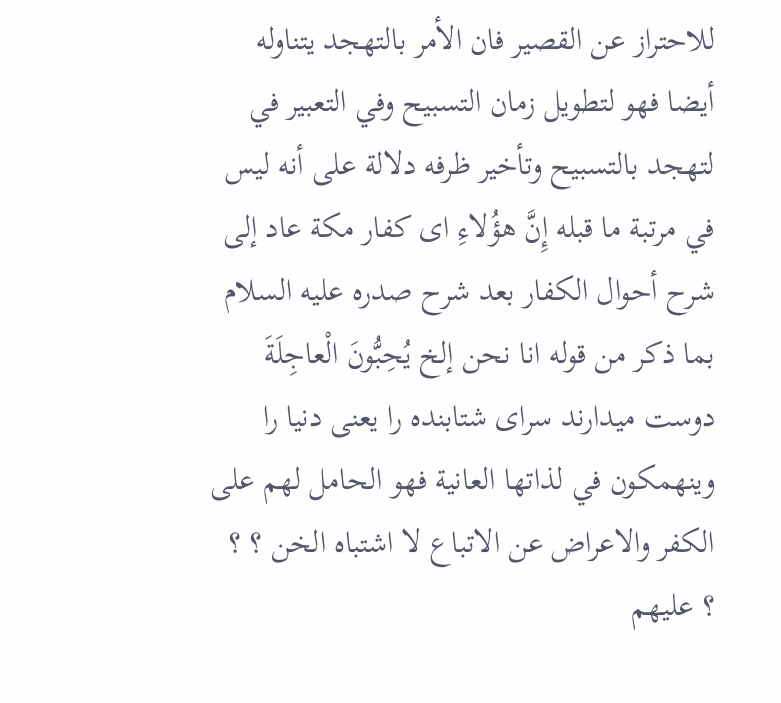للاحتراز عن القصير فان الأمر بالتهجد يتناوله أيضا فهو لتطويل زمان التسبيح وفي التعبير في لتهجد بالتسبيح وتأخير ظرفه دلالة على أنه ليس في مرتبة ما قبله إِنَّ هؤُلاءِ اى كفار مكة عاد إلى شرح أحوال الكفار بعد شرح صدره عليه السلام بما ذكر من قوله انا نحن إلخ يُحِبُّونَ الْعاجِلَةَ دوست ميدارند سراى شتابنده را يعنى دنيا را وينهمكون في لذاتها العانية فهو الحامل لهم على الكفر والاعراض عن الاتباع لا اشتباه الخن ؟ ؟ ؟ عليهم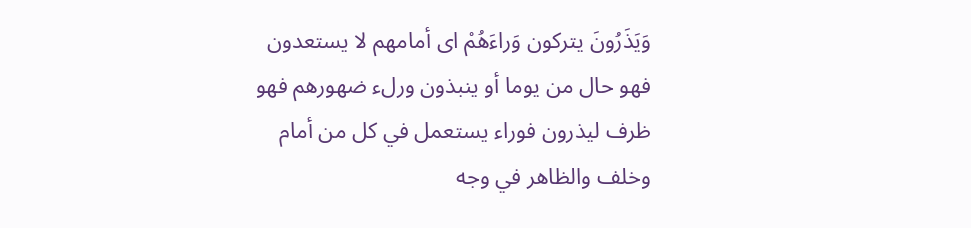وَيَذَرُونَ يتركون وَراءَهُمْ اى أمامهم لا يستعدون فهو حال من يوما أو ينبذون ورلء ضهورهم فهو ظرف ليذرون فوراء يستعمل في كل من أمام وخلف والظاهر في وجه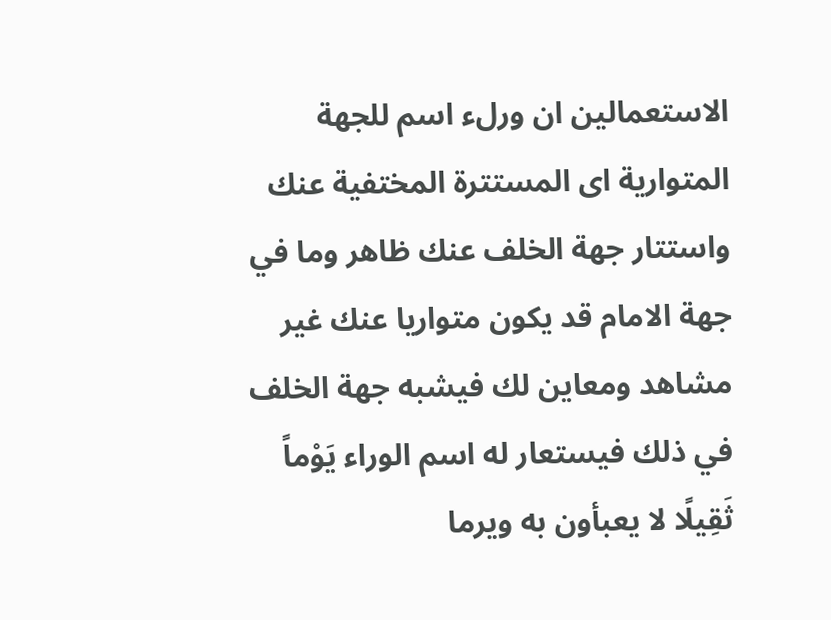الاستعمالين ان ورلء اسم للجهة المتوارية اى المستترة المختفية عنك واستتار جهة الخلف عنك ظاهر وما في جهة الامام قد يكون متواريا عنك غير مشاهد ومعاين لك فيشبه جهة الخلف في ذلك فيستعار له اسم الوراء يَوْماً ثَقِيلًا لا يعبأون به ويرما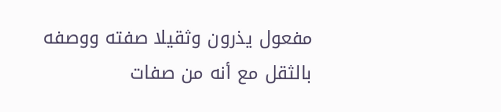مفعول يذرون وثقيلا صفته ووصفه بالثقل مع أنه من صفات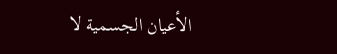الأعيان الجسمية لا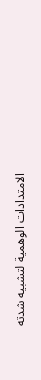الامتدادات الوهمية لتشبيه شدته